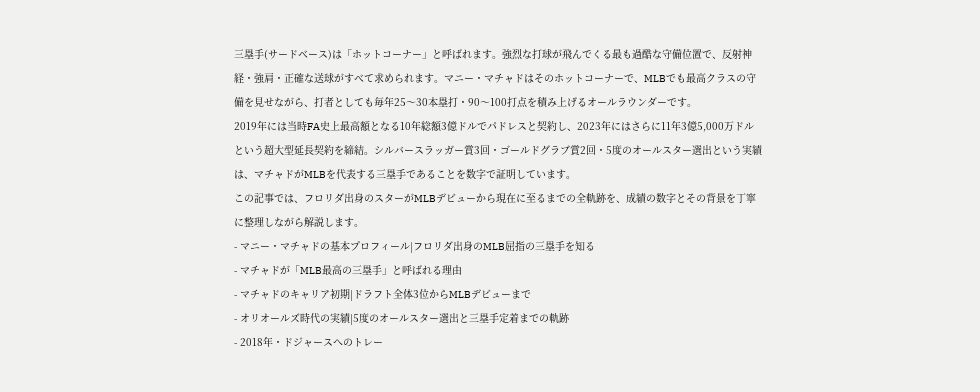三塁手(サードベース)は「ホットコーナー」と呼ばれます。強烈な打球が飛んでくる最も過酷な守備位置で、反射神経・強肩・正確な送球がすべて求められます。マニー・マチャドはそのホットコーナーで、MLBでも最高クラスの守備を見せながら、打者としても毎年25〜30本塁打・90〜100打点を積み上げるオールラウンダーです。
2019年には当時FA史上最高額となる10年総額3億ドルでパドレスと契約し、2023年にはさらに11年3億5,000万ドルという超大型延長契約を締結。シルバースラッガー賞3回・ゴールドグラブ賞2回・5度のオールスター選出という実績は、マチャドがMLBを代表する三塁手であることを数字で証明しています。
この記事では、フロリダ出身のスターがMLBデビューから現在に至るまでの全軌跡を、成績の数字とその背景を丁寧に整理しながら解説します。
- マニー・マチャドの基本プロフィール|フロリダ出身のMLB屈指の三塁手を知る
- マチャドが「MLB最高の三塁手」と呼ばれる理由
- マチャドのキャリア初期|ドラフト全体3位からMLBデビューまで
- オリオールズ時代の実績|5度のオールスター選出と三塁手定着までの軌跡
- 2018年・ドジャースへのトレー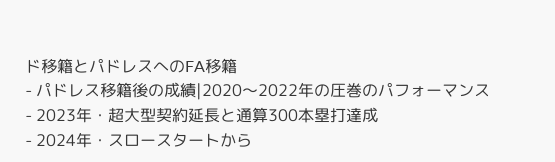ド移籍とパドレスへのFA移籍
- パドレス移籍後の成績|2020〜2022年の圧巻のパフォーマンス
- 2023年・超大型契約延長と通算300本塁打達成
- 2024年・スロースタートから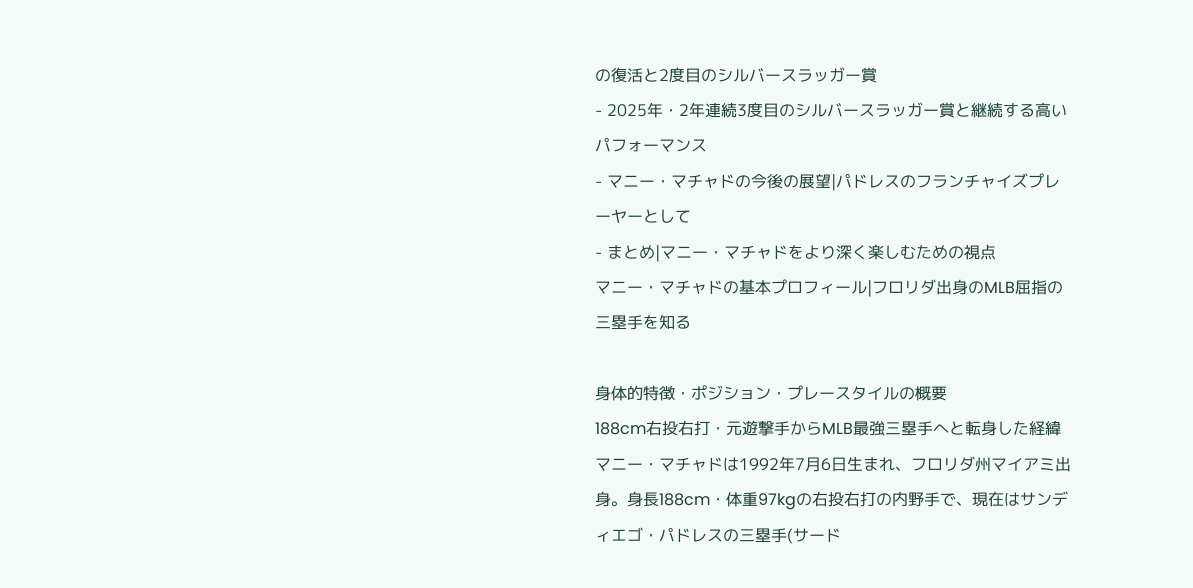の復活と2度目のシルバースラッガー賞
- 2025年・2年連続3度目のシルバースラッガー賞と継続する高いパフォーマンス
- マニー・マチャドの今後の展望|パドレスのフランチャイズプレーヤーとして
- まとめ|マニー・マチャドをより深く楽しむための視点
マニー・マチャドの基本プロフィール|フロリダ出身のMLB屈指の三塁手を知る

身体的特徴・ポジション・プレースタイルの概要
188cm右投右打・元遊撃手からMLB最強三塁手へと転身した経緯
マニー・マチャドは1992年7月6日生まれ、フロリダ州マイアミ出身。身長188cm・体重97kgの右投右打の内野手で、現在はサンディエゴ・パドレスの三塁手(サード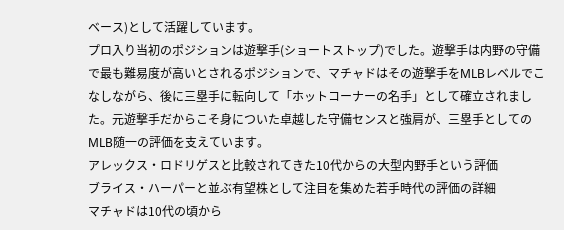ベース)として活躍しています。
プロ入り当初のポジションは遊撃手(ショートストップ)でした。遊撃手は内野の守備で最も難易度が高いとされるポジションで、マチャドはその遊撃手をMLBレベルでこなしながら、後に三塁手に転向して「ホットコーナーの名手」として確立されました。元遊撃手だからこそ身についた卓越した守備センスと強肩が、三塁手としてのMLB随一の評価を支えています。
アレックス・ロドリゲスと比較されてきた10代からの大型内野手という評価
ブライス・ハーパーと並ぶ有望株として注目を集めた若手時代の評価の詳細
マチャドは10代の頃から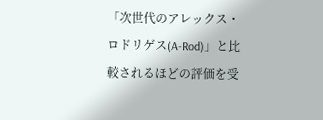「次世代のアレックス・ロドリゲス(A-Rod)」と比較されるほどの評価を受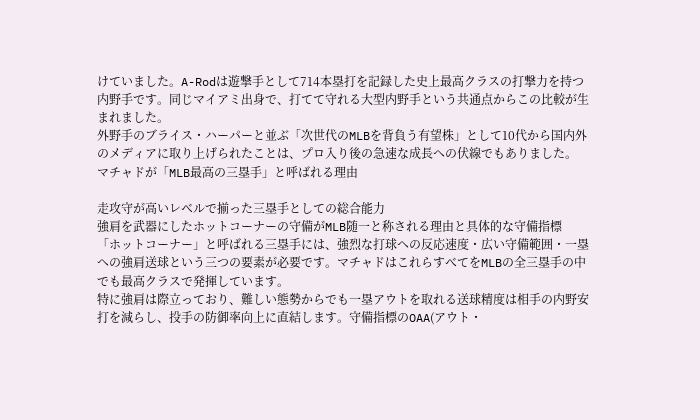けていました。A-Rodは遊撃手として714本塁打を記録した史上最高クラスの打撃力を持つ内野手です。同じマイアミ出身で、打てて守れる大型内野手という共通点からこの比較が生まれました。
外野手のブライス・ハーパーと並ぶ「次世代のMLBを背負う有望株」として10代から国内外のメディアに取り上げられたことは、プロ入り後の急速な成長への伏線でもありました。
マチャドが「MLB最高の三塁手」と呼ばれる理由

走攻守が高いレベルで揃った三塁手としての総合能力
強肩を武器にしたホットコーナーの守備がMLB随一と称される理由と具体的な守備指標
「ホットコーナー」と呼ばれる三塁手には、強烈な打球への反応速度・広い守備範囲・一塁への強肩送球という三つの要素が必要です。マチャドはこれらすべてをMLBの全三塁手の中でも最高クラスで発揮しています。
特に強肩は際立っており、難しい態勢からでも一塁アウトを取れる送球精度は相手の内野安打を減らし、投手の防御率向上に直結します。守備指標のOAA(アウト・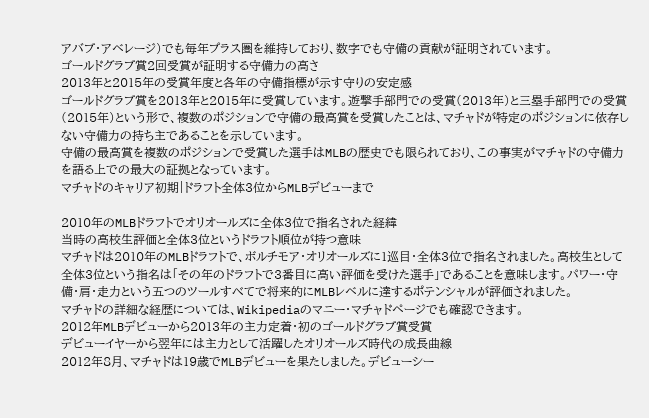アバブ・アベレージ)でも毎年プラス圏を維持しており、数字でも守備の貢献が証明されています。
ゴールドグラブ賞2回受賞が証明する守備力の高さ
2013年と2015年の受賞年度と各年の守備指標が示す守りの安定感
ゴールドグラブ賞を2013年と2015年に受賞しています。遊撃手部門での受賞(2013年)と三塁手部門での受賞(2015年)という形で、複数のポジションで守備の最高賞を受賞したことは、マチャドが特定のポジションに依存しない守備力の持ち主であることを示しています。
守備の最高賞を複数のポジションで受賞した選手はMLBの歴史でも限られており、この事実がマチャドの守備力を語る上での最大の証拠となっています。
マチャドのキャリア初期|ドラフト全体3位からMLBデビューまで

2010年のMLBドラフトでオリオールズに全体3位で指名された経緯
当時の高校生評価と全体3位というドラフト順位が持つ意味
マチャドは2010年のMLBドラフトで、ボルチモア・オリオールズに1巡目・全体3位で指名されました。高校生として全体3位という指名は「その年のドラフトで3番目に高い評価を受けた選手」であることを意味します。パワー・守備・肩・走力という五つのツールすべてで将来的にMLBレベルに達するポテンシャルが評価されました。
マチャドの詳細な経歴については、Wikipediaのマニー・マチャドページでも確認できます。
2012年MLBデビューから2013年の主力定着・初のゴールドグラブ賞受賞
デビューイヤーから翌年には主力として活躍したオリオールズ時代の成長曲線
2012年8月、マチャドは19歳でMLBデビューを果たしました。デビューシー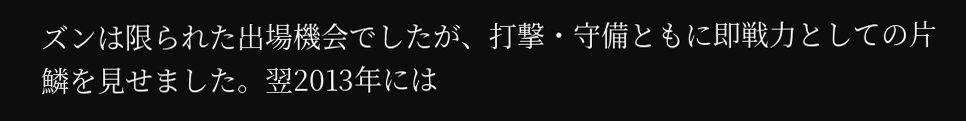ズンは限られた出場機会でしたが、打撃・守備ともに即戦力としての片鱗を見せました。翌2013年には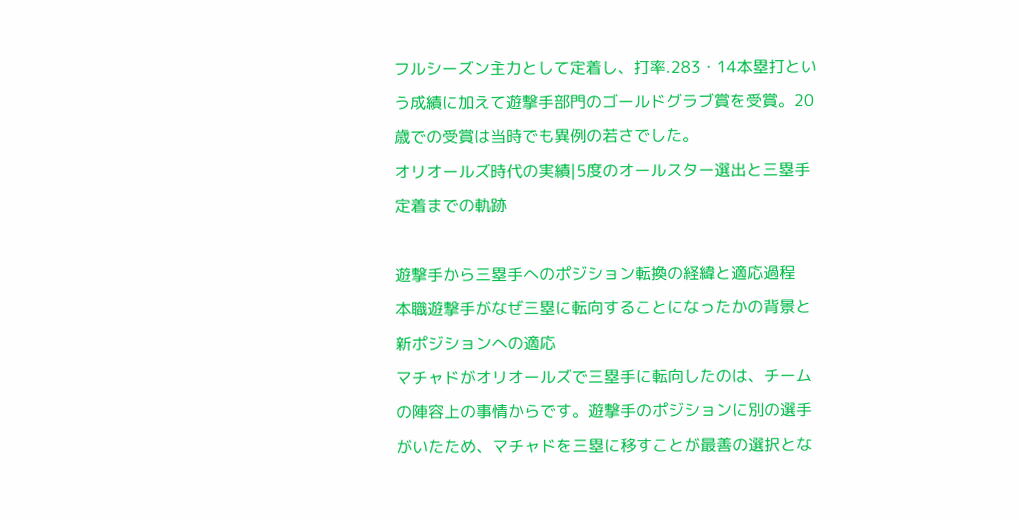フルシーズン主力として定着し、打率.283・14本塁打という成績に加えて遊撃手部門のゴールドグラブ賞を受賞。20歳での受賞は当時でも異例の若さでした。
オリオールズ時代の実績|5度のオールスター選出と三塁手定着までの軌跡

遊撃手から三塁手へのポジション転換の経緯と適応過程
本職遊撃手がなぜ三塁に転向することになったかの背景と新ポジションへの適応
マチャドがオリオールズで三塁手に転向したのは、チームの陣容上の事情からです。遊撃手のポジションに別の選手がいたため、マチャドを三塁に移すことが最善の選択とな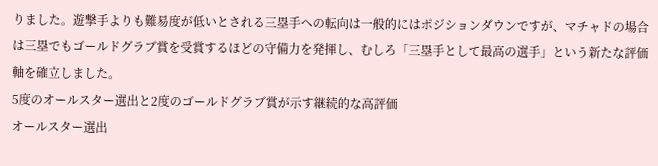りました。遊撃手よりも難易度が低いとされる三塁手への転向は一般的にはポジションダウンですが、マチャドの場合は三塁でもゴールドグラブ賞を受賞するほどの守備力を発揮し、むしろ「三塁手として最高の選手」という新たな評価軸を確立しました。
5度のオールスター選出と2度のゴールドグラブ賞が示す継続的な高評価
オールスター選出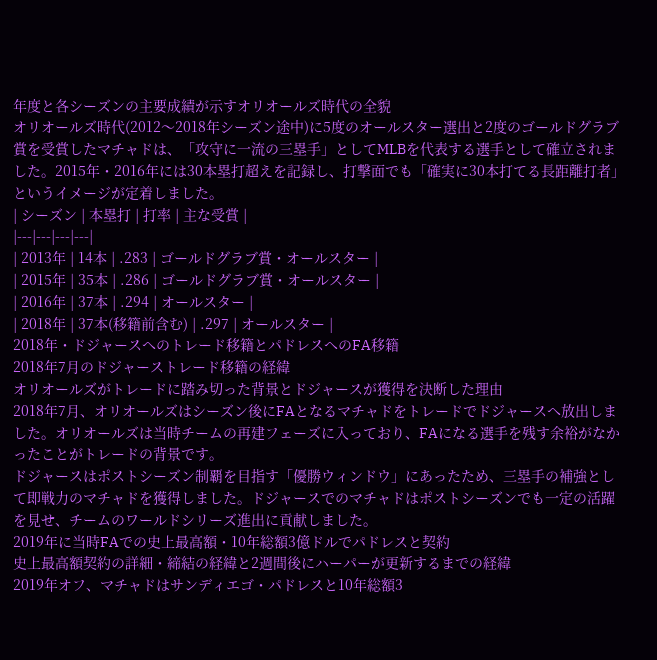年度と各シーズンの主要成績が示すオリオールズ時代の全貌
オリオールズ時代(2012〜2018年シーズン途中)に5度のオールスター選出と2度のゴールドグラブ賞を受賞したマチャドは、「攻守に一流の三塁手」としてMLBを代表する選手として確立されました。2015年・2016年には30本塁打超えを記録し、打撃面でも「確実に30本打てる長距離打者」というイメージが定着しました。
| シーズン | 本塁打 | 打率 | 主な受賞 |
|---|---|---|---|
| 2013年 | 14本 | .283 | ゴールドグラブ賞・オールスター |
| 2015年 | 35本 | .286 | ゴールドグラブ賞・オールスター |
| 2016年 | 37本 | .294 | オールスター |
| 2018年 | 37本(移籍前含む) | .297 | オールスター |
2018年・ドジャースへのトレード移籍とパドレスへのFA移籍
2018年7月のドジャーストレード移籍の経緯
オリオールズがトレードに踏み切った背景とドジャースが獲得を決断した理由
2018年7月、オリオールズはシーズン後にFAとなるマチャドをトレードでドジャースへ放出しました。オリオールズは当時チームの再建フェーズに入っており、FAになる選手を残す余裕がなかったことがトレードの背景です。
ドジャースはポストシーズン制覇を目指す「優勝ウィンドウ」にあったため、三塁手の補強として即戦力のマチャドを獲得しました。ドジャースでのマチャドはポストシーズンでも一定の活躍を見せ、チームのワールドシリーズ進出に貢献しました。
2019年に当時FAでの史上最高額・10年総額3億ドルでパドレスと契約
史上最高額契約の詳細・締結の経緯と2週間後にハーパーが更新するまでの経緯
2019年オフ、マチャドはサンディエゴ・パドレスと10年総額3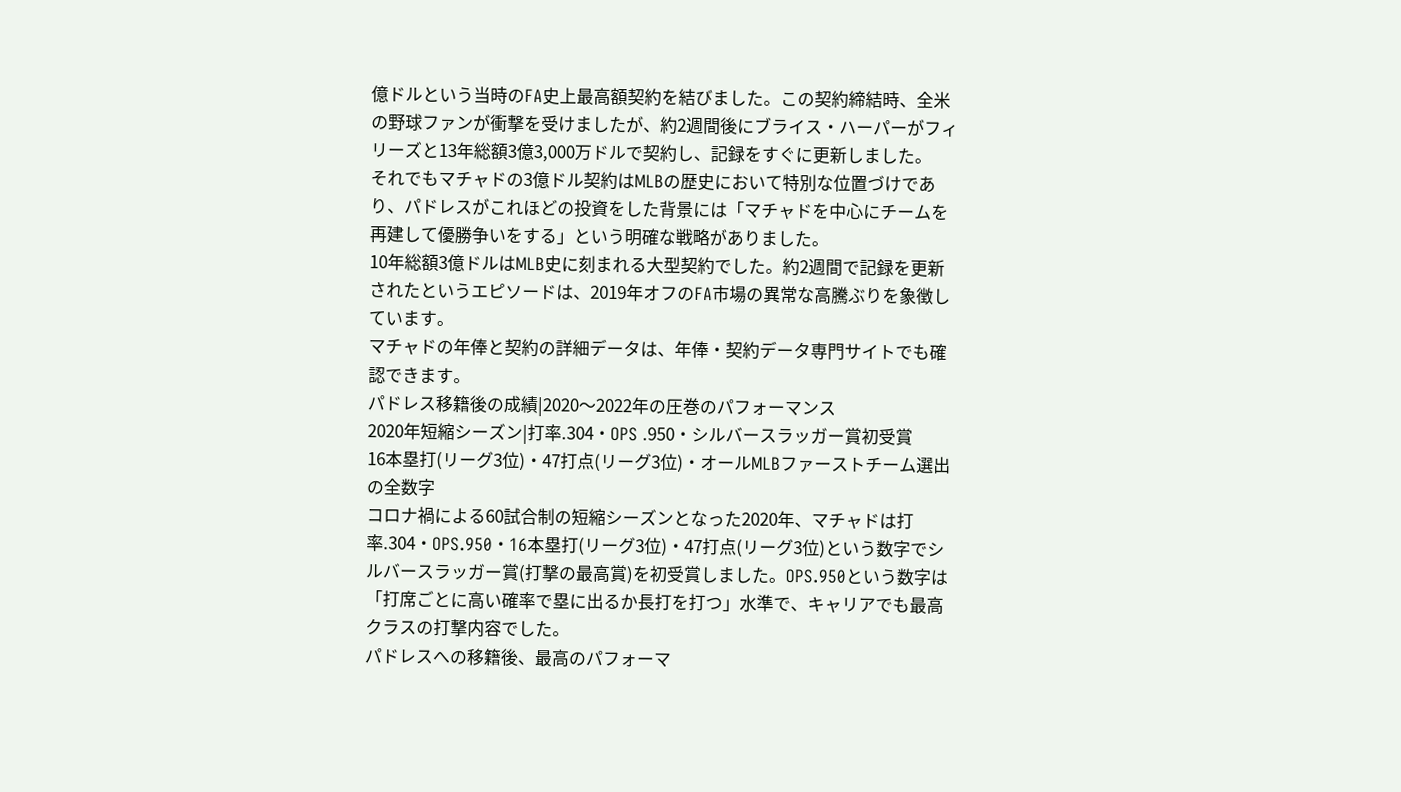億ドルという当時のFA史上最高額契約を結びました。この契約締結時、全米の野球ファンが衝撃を受けましたが、約2週間後にブライス・ハーパーがフィリーズと13年総額3億3,000万ドルで契約し、記録をすぐに更新しました。
それでもマチャドの3億ドル契約はMLBの歴史において特別な位置づけであり、パドレスがこれほどの投資をした背景には「マチャドを中心にチームを再建して優勝争いをする」という明確な戦略がありました。
10年総額3億ドルはMLB史に刻まれる大型契約でした。約2週間で記録を更新されたというエピソードは、2019年オフのFA市場の異常な高騰ぶりを象徴しています。
マチャドの年俸と契約の詳細データは、年俸・契約データ専門サイトでも確認できます。
パドレス移籍後の成績|2020〜2022年の圧巻のパフォーマンス
2020年短縮シーズン|打率.304・OPS .950・シルバースラッガー賞初受賞
16本塁打(リーグ3位)・47打点(リーグ3位)・オールMLBファーストチーム選出の全数字
コロナ禍による60試合制の短縮シーズンとなった2020年、マチャドは打率.304・OPS.950・16本塁打(リーグ3位)・47打点(リーグ3位)という数字でシルバースラッガー賞(打撃の最高賞)を初受賞しました。OPS.950という数字は「打席ごとに高い確率で塁に出るか長打を打つ」水準で、キャリアでも最高クラスの打撃内容でした。
パドレスへの移籍後、最高のパフォーマ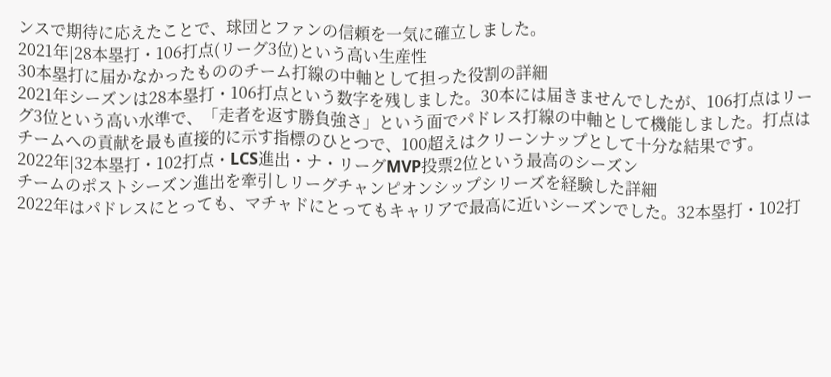ンスで期待に応えたことで、球団とファンの信頼を一気に確立しました。
2021年|28本塁打・106打点(リーグ3位)という高い生産性
30本塁打に届かなかったもののチーム打線の中軸として担った役割の詳細
2021年シーズンは28本塁打・106打点という数字を残しました。30本には届きませんでしたが、106打点はリーグ3位という高い水準で、「走者を返す勝負強さ」という面でパドレス打線の中軸として機能しました。打点はチームへの貢献を最も直接的に示す指標のひとつで、100超えはクリーンナップとして十分な結果です。
2022年|32本塁打・102打点・LCS進出・ナ・リーグMVP投票2位という最高のシーズン
チームのポストシーズン進出を牽引しリーグチャンピオンシップシリーズを経験した詳細
2022年はパドレスにとっても、マチャドにとってもキャリアで最高に近いシーズンでした。32本塁打・102打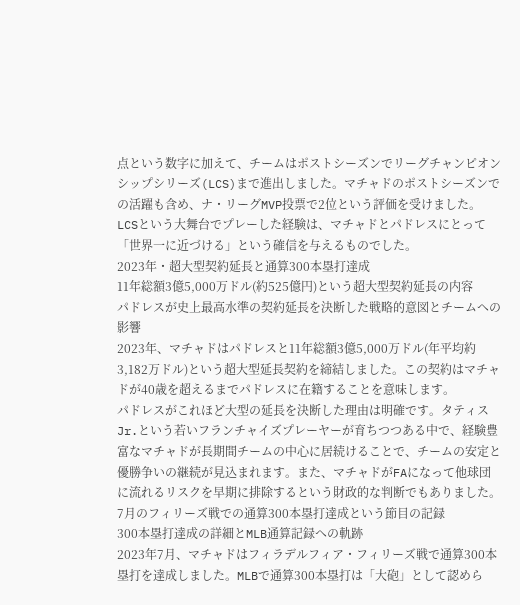点という数字に加えて、チームはポストシーズンでリーグチャンピオンシップシリーズ(LCS)まで進出しました。マチャドのポストシーズンでの活躍も含め、ナ・リーグMVP投票で2位という評価を受けました。
LCSという大舞台でプレーした経験は、マチャドとパドレスにとって「世界一に近づける」という確信を与えるものでした。
2023年・超大型契約延長と通算300本塁打達成
11年総額3億5,000万ドル(約525億円)という超大型契約延長の内容
パドレスが史上最高水準の契約延長を決断した戦略的意図とチームへの影響
2023年、マチャドはパドレスと11年総額3億5,000万ドル(年平均約3,182万ドル)という超大型延長契約を締結しました。この契約はマチャドが40歳を超えるまでパドレスに在籍することを意味します。
パドレスがこれほど大型の延長を決断した理由は明確です。タティスJr.という若いフランチャイズプレーヤーが育ちつつある中で、経験豊富なマチャドが長期間チームの中心に居続けることで、チームの安定と優勝争いの継続が見込まれます。また、マチャドがFAになって他球団に流れるリスクを早期に排除するという財政的な判断でもありました。
7月のフィリーズ戦での通算300本塁打達成という節目の記録
300本塁打達成の詳細とMLB通算記録への軌跡
2023年7月、マチャドはフィラデルフィア・フィリーズ戦で通算300本塁打を達成しました。MLBで通算300本塁打は「大砲」として認めら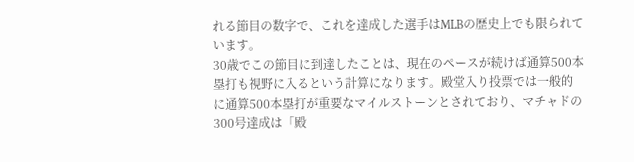れる節目の数字で、これを達成した選手はMLBの歴史上でも限られています。
30歳でこの節目に到達したことは、現在のペースが続けば通算500本塁打も視野に入るという計算になります。殿堂入り投票では一般的に通算500本塁打が重要なマイルストーンとされており、マチャドの300号達成は「殿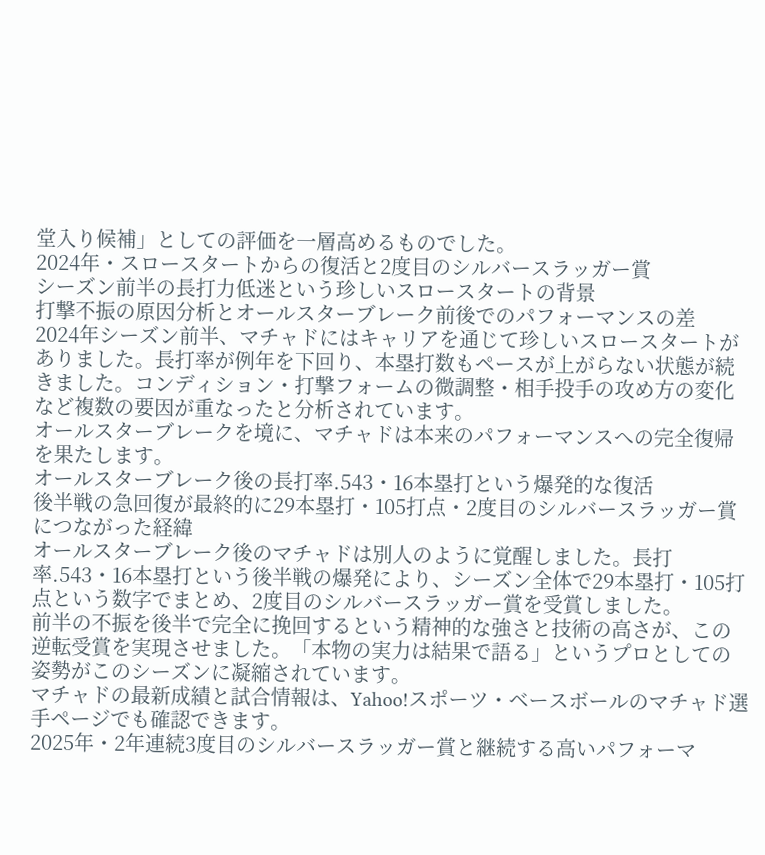堂入り候補」としての評価を一層高めるものでした。
2024年・スロースタートからの復活と2度目のシルバースラッガー賞
シーズン前半の長打力低迷という珍しいスロースタートの背景
打撃不振の原因分析とオールスターブレーク前後でのパフォーマンスの差
2024年シーズン前半、マチャドにはキャリアを通じて珍しいスロースタートがありました。長打率が例年を下回り、本塁打数もペースが上がらない状態が続きました。コンディション・打撃フォームの微調整・相手投手の攻め方の変化など複数の要因が重なったと分析されています。
オールスターブレークを境に、マチャドは本来のパフォーマンスへの完全復帰を果たします。
オールスターブレーク後の長打率.543・16本塁打という爆発的な復活
後半戦の急回復が最終的に29本塁打・105打点・2度目のシルバースラッガー賞につながった経緯
オールスターブレーク後のマチャドは別人のように覚醒しました。長打率.543・16本塁打という後半戦の爆発により、シーズン全体で29本塁打・105打点という数字でまとめ、2度目のシルバースラッガー賞を受賞しました。
前半の不振を後半で完全に挽回するという精神的な強さと技術の高さが、この逆転受賞を実現させました。「本物の実力は結果で語る」というプロとしての姿勢がこのシーズンに凝縮されています。
マチャドの最新成績と試合情報は、Yahoo!スポーツ・ベースボールのマチャド選手ページでも確認できます。
2025年・2年連続3度目のシルバースラッガー賞と継続する高いパフォーマ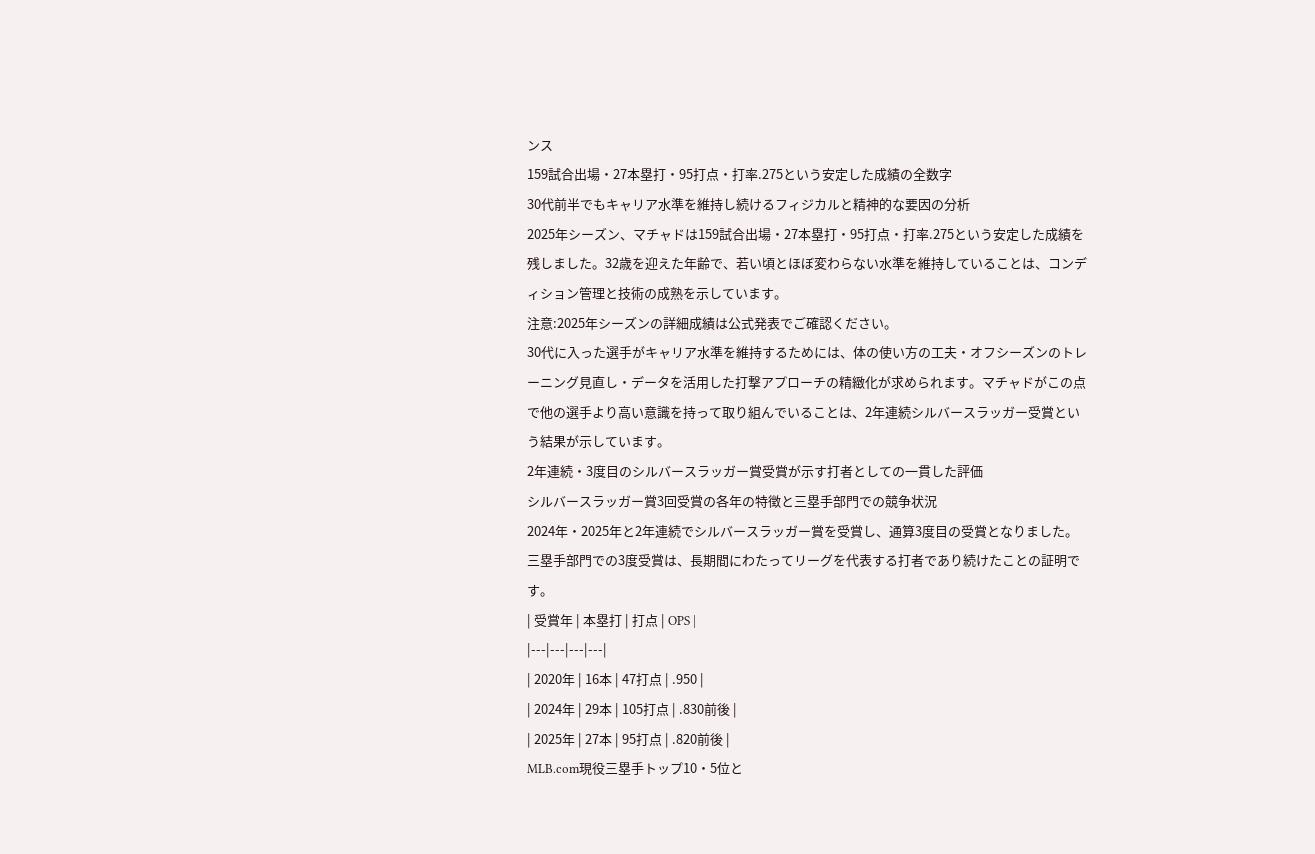ンス
159試合出場・27本塁打・95打点・打率.275という安定した成績の全数字
30代前半でもキャリア水準を維持し続けるフィジカルと精神的な要因の分析
2025年シーズン、マチャドは159試合出場・27本塁打・95打点・打率.275という安定した成績を残しました。32歳を迎えた年齢で、若い頃とほぼ変わらない水準を維持していることは、コンディション管理と技術の成熟を示しています。
注意:2025年シーズンの詳細成績は公式発表でご確認ください。
30代に入った選手がキャリア水準を維持するためには、体の使い方の工夫・オフシーズンのトレーニング見直し・データを活用した打撃アプローチの精緻化が求められます。マチャドがこの点で他の選手より高い意識を持って取り組んでいることは、2年連続シルバースラッガー受賞という結果が示しています。
2年連続・3度目のシルバースラッガー賞受賞が示す打者としての一貫した評価
シルバースラッガー賞3回受賞の各年の特徴と三塁手部門での競争状況
2024年・2025年と2年連続でシルバースラッガー賞を受賞し、通算3度目の受賞となりました。三塁手部門での3度受賞は、長期間にわたってリーグを代表する打者であり続けたことの証明です。
| 受賞年 | 本塁打 | 打点 | OPS |
|---|---|---|---|
| 2020年 | 16本 | 47打点 | .950 |
| 2024年 | 29本 | 105打点 | .830前後 |
| 2025年 | 27本 | 95打点 | .820前後 |
MLB.com現役三塁手トップ10・5位と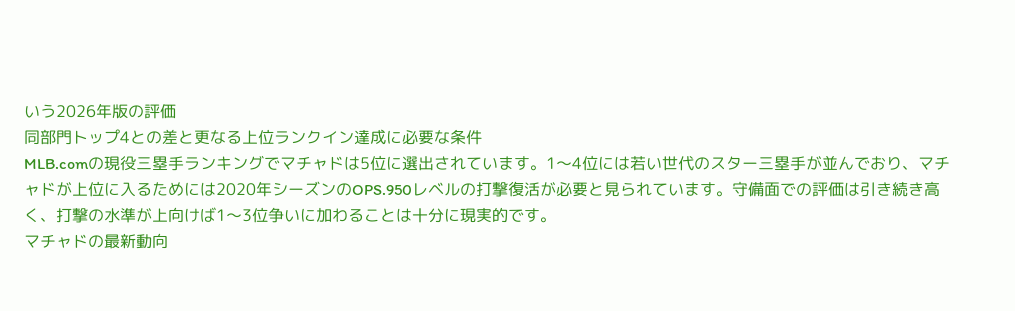いう2026年版の評価
同部門トップ4との差と更なる上位ランクイン達成に必要な条件
MLB.comの現役三塁手ランキングでマチャドは5位に選出されています。1〜4位には若い世代のスター三塁手が並んでおり、マチャドが上位に入るためには2020年シーズンのOPS.950レベルの打撃復活が必要と見られています。守備面での評価は引き続き高く、打撃の水準が上向けば1〜3位争いに加わることは十分に現実的です。
マチャドの最新動向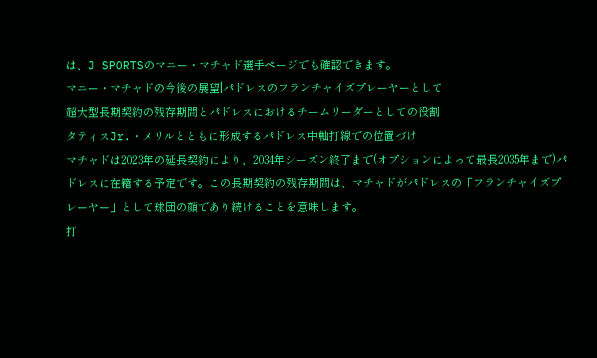は、J SPORTSのマニー・マチャド選手ページでも確認できます。
マニー・マチャドの今後の展望|パドレスのフランチャイズプレーヤーとして
超大型長期契約の残存期間とパドレスにおけるチームリーダーとしての役割
タティスJr.・メリルとともに形成するパドレス中軸打線での位置づけ
マチャドは2023年の延長契約により、2034年シーズン終了まで(オプションによって最長2035年まで)パドレスに在籍する予定です。この長期契約の残存期間は、マチャドがパドレスの「フランチャイズプレーヤー」として球団の顔であり続けることを意味します。
打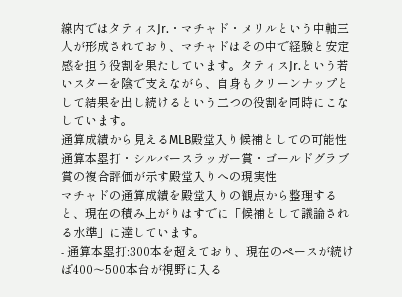線内ではタティスJr.・マチャド・メリルという中軸三人が形成されており、マチャドはその中で経験と安定感を担う役割を果たしています。タティスJr.という若いスターを陰で支えながら、自身もクリーンナップとして結果を出し続けるという二つの役割を同時にこなしています。
通算成績から見えるMLB殿堂入り候補としての可能性
通算本塁打・シルバースラッガー賞・ゴールドグラブ賞の複合評価が示す殿堂入りへの現実性
マチャドの通算成績を殿堂入りの観点から整理すると、現在の積み上がりはすでに「候補として議論される水準」に達しています。
- 通算本塁打:300本を超えており、現在のペースが続けば400〜500本台が視野に入る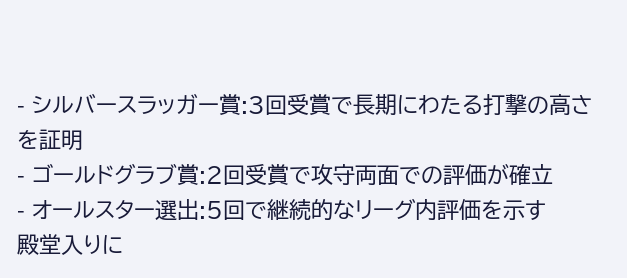- シルバースラッガー賞:3回受賞で長期にわたる打撃の高さを証明
- ゴールドグラブ賞:2回受賞で攻守両面での評価が確立
- オールスター選出:5回で継続的なリーグ内評価を示す
殿堂入りに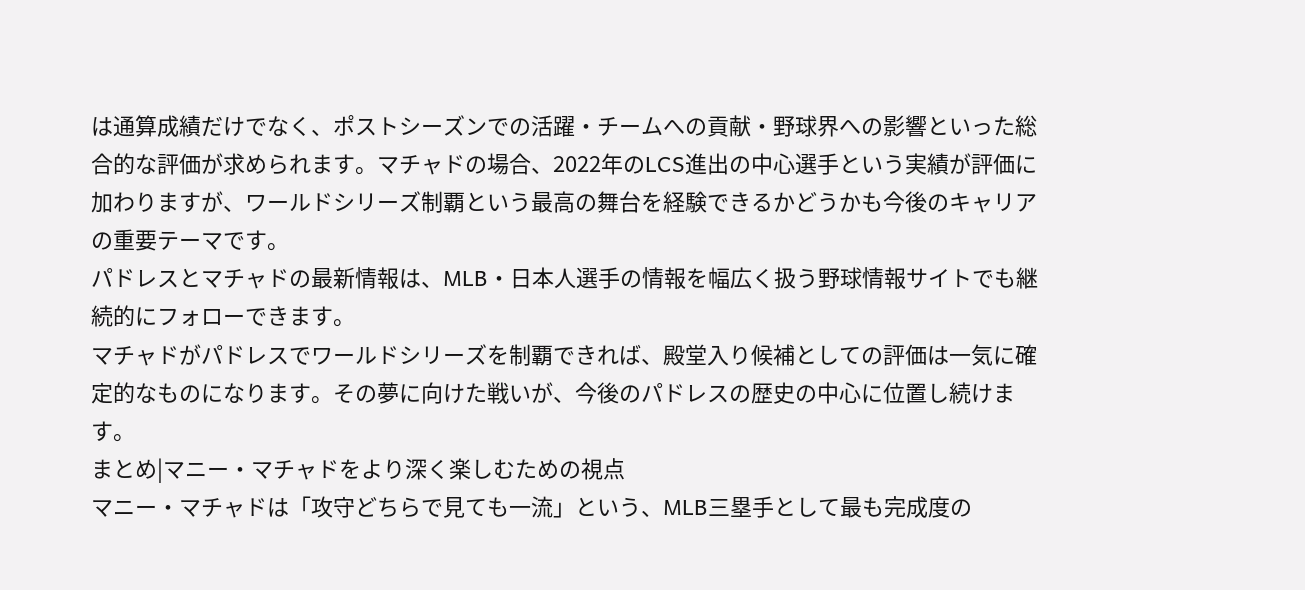は通算成績だけでなく、ポストシーズンでの活躍・チームへの貢献・野球界への影響といった総合的な評価が求められます。マチャドの場合、2022年のLCS進出の中心選手という実績が評価に加わりますが、ワールドシリーズ制覇という最高の舞台を経験できるかどうかも今後のキャリアの重要テーマです。
パドレスとマチャドの最新情報は、MLB・日本人選手の情報を幅広く扱う野球情報サイトでも継続的にフォローできます。
マチャドがパドレスでワールドシリーズを制覇できれば、殿堂入り候補としての評価は一気に確定的なものになります。その夢に向けた戦いが、今後のパドレスの歴史の中心に位置し続けます。
まとめ|マニー・マチャドをより深く楽しむための視点
マニー・マチャドは「攻守どちらで見ても一流」という、MLB三塁手として最も完成度の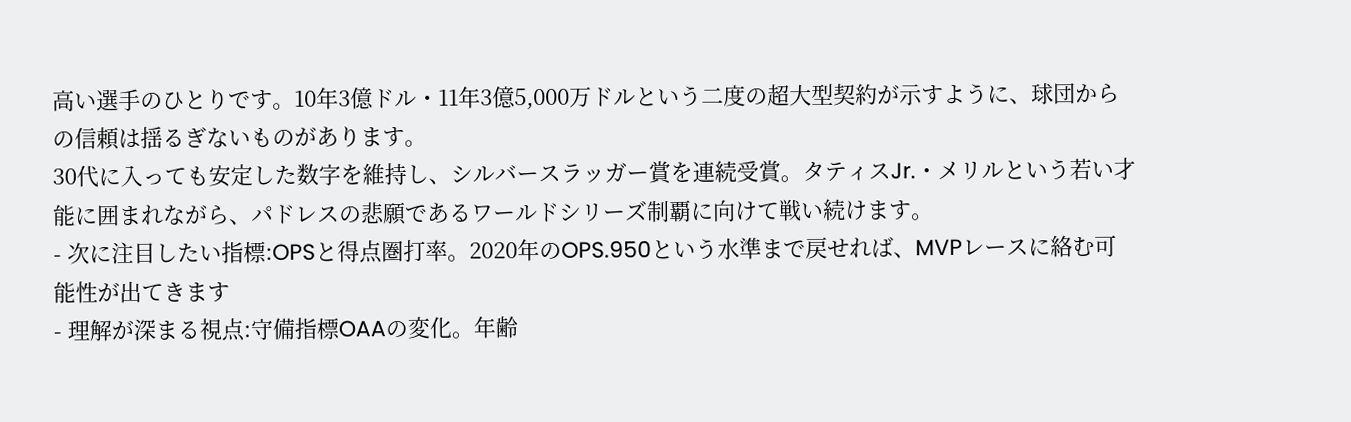高い選手のひとりです。10年3億ドル・11年3億5,000万ドルという二度の超大型契約が示すように、球団からの信頼は揺るぎないものがあります。
30代に入っても安定した数字を維持し、シルバースラッガー賞を連続受賞。タティスJr.・メリルという若い才能に囲まれながら、パドレスの悲願であるワールドシリーズ制覇に向けて戦い続けます。
- 次に注目したい指標:OPSと得点圏打率。2020年のOPS.950という水準まで戻せれば、MVPレースに絡む可能性が出てきます
- 理解が深まる視点:守備指標OAAの変化。年齢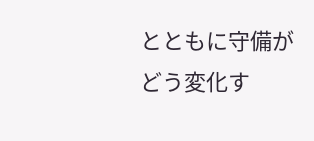とともに守備がどう変化す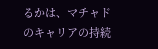るかは、マチャドのキャリアの持続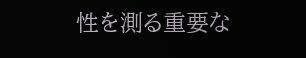性を測る重要な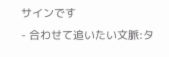サインです
- 合わせて追いたい文脈:タ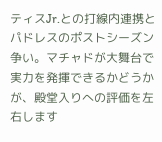ティスJr.との打線内連携とパドレスのポストシーズン争い。マチャドが大舞台で実力を発揮できるかどうかが、殿堂入りへの評価を左右します